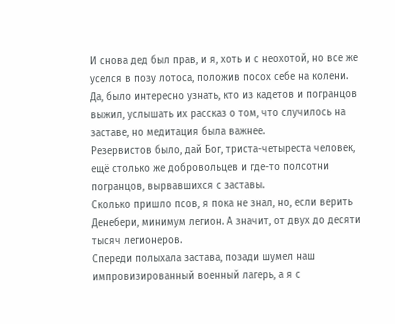И снова дед был прав, и я, хоть и с неохотой, но все же уселся в позу лотоса, положив посох себе на колени.
Да, было интересно узнать, кто из кадетов и погранцов выжил, услышать их рассказ о том, что случилось на заставе, но медитация была важнее.
Резервистов было, дай Бог, триста-четыреста человек, ещё столько же добровольцев и где-то полсотни погранцов, вырвавшихся с заставы.
Сколько пришло псов, я пока не знал, но, если верить Денебери, минимум легион. А значит, от двух до десяти тысяч легионеров.
Спереди полыхала застава, позади шумел наш импровизированный военный лагерь, а я с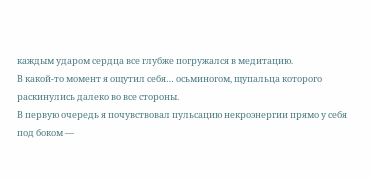каждым ударом сердца все глубже погружался в медитацию.
В какой-то момент я ощутил себя… осьминогом, щупальца которого раскинулись далеко во все стороны.
В первую очередь я почувствовал пульсацию некроэнергии прямо у себя под боком —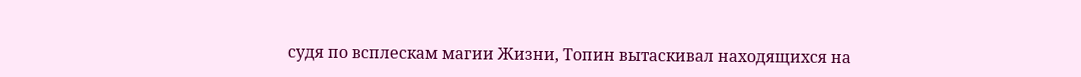судя по всплескам магии Жизни, Топин вытаскивал находящихся на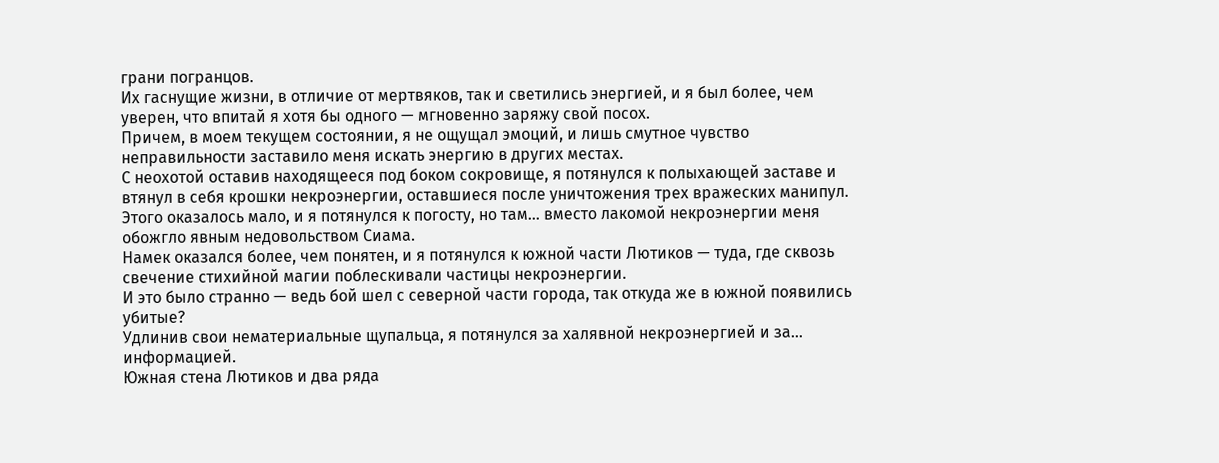грани погранцов.
Их гаснущие жизни, в отличие от мертвяков, так и светились энергией, и я был более, чем уверен, что впитай я хотя бы одного — мгновенно заряжу свой посох.
Причем, в моем текущем состоянии, я не ощущал эмоций, и лишь смутное чувство неправильности заставило меня искать энергию в других местах.
С неохотой оставив находящееся под боком сокровище, я потянулся к полыхающей заставе и втянул в себя крошки некроэнергии, оставшиеся после уничтожения трех вражеских манипул.
Этого оказалось мало, и я потянулся к погосту, но там… вместо лакомой некроэнергии меня обожгло явным недовольством Сиама.
Намек оказался более, чем понятен, и я потянулся к южной части Лютиков — туда, где сквозь свечение стихийной магии поблескивали частицы некроэнергии.
И это было странно — ведь бой шел с северной части города, так откуда же в южной появились убитые?
Удлинив свои нематериальные щупальца, я потянулся за халявной некроэнергией и за… информацией.
Южная стена Лютиков и два ряда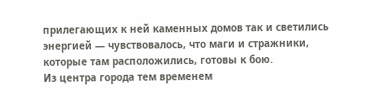прилегающих к ней каменных домов так и светились энергией — чувствовалось, что маги и стражники, которые там расположились, готовы к бою.
Из центра города тем временем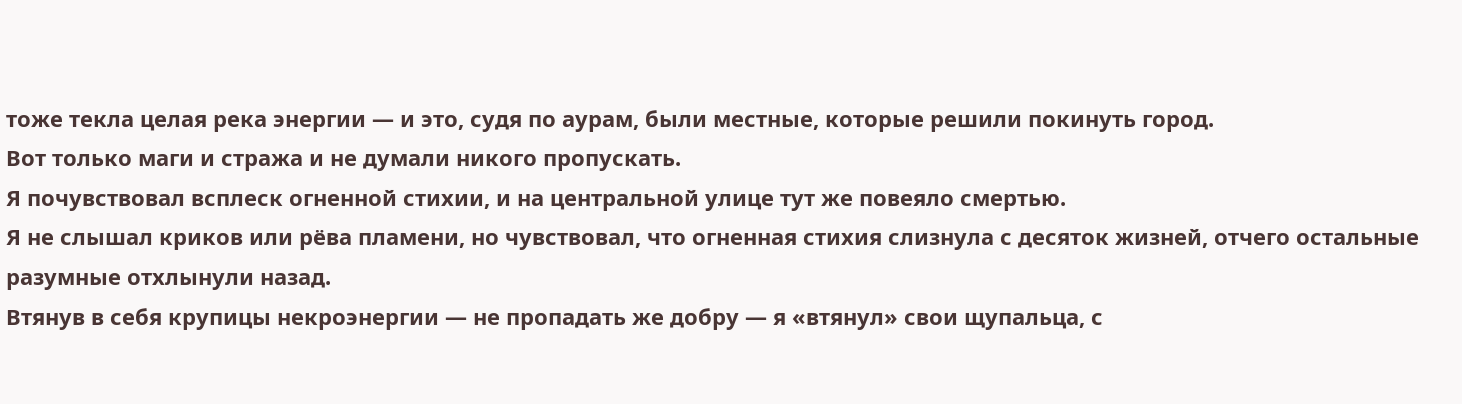тоже текла целая река энергии — и это, судя по аурам, были местные, которые решили покинуть город.
Вот только маги и стража и не думали никого пропускать.
Я почувствовал всплеск огненной стихии, и на центральной улице тут же повеяло смертью.
Я не слышал криков или рёва пламени, но чувствовал, что огненная стихия слизнула с десяток жизней, отчего остальные разумные отхлынули назад.
Втянув в себя крупицы некроэнергии — не пропадать же добру — я «втянул» свои щупальца, с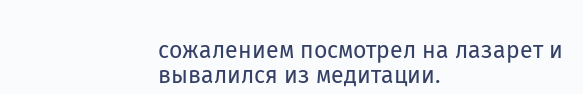сожалением посмотрел на лазарет и вывалился из медитации.